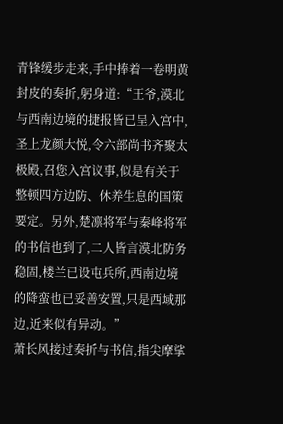青锋缓步走来,手中捧着一卷明黄封皮的奏折,躬身道:“王爷,漠北与西南边境的捷报皆已呈入宫中,圣上龙颜大悦,令六部尚书齐聚太极殿,召您入宫议事,似是有关于整顿四方边防、休养生息的国策要定。另外,楚凛将军与秦峰将军的书信也到了,二人皆言漠北防务稳固,楼兰已设屯兵所,西南边境的降蛮也已妥善安置,只是西域那边,近来似有异动。”
萧长风接过奏折与书信,指尖摩挲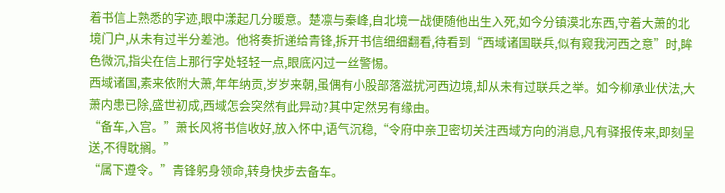着书信上熟悉的字迹,眼中漾起几分暖意。楚凛与秦峰,自北境一战便随他出生入死,如今分镇漠北东西,守着大萧的北境门户,从未有过半分差池。他将奏折递给青锋,拆开书信细细翻看,待看到“西域诸国联兵,似有窥我河西之意”时,眸色微沉,指尖在信上那行字处轻轻一点,眼底闪过一丝警惕。
西域诸国,素来依附大萧,年年纳贡,岁岁来朝,虽偶有小股部落滋扰河西边境,却从未有过联兵之举。如今柳承业伏法,大萧内患已除,盛世初成,西域怎会突然有此异动?其中定然另有缘由。
“备车,入宫。”萧长风将书信收好,放入怀中,语气沉稳,“令府中亲卫密切关注西域方向的消息,凡有驿报传来,即刻呈送,不得耽搁。”
“属下遵令。”青锋躬身领命,转身快步去备车。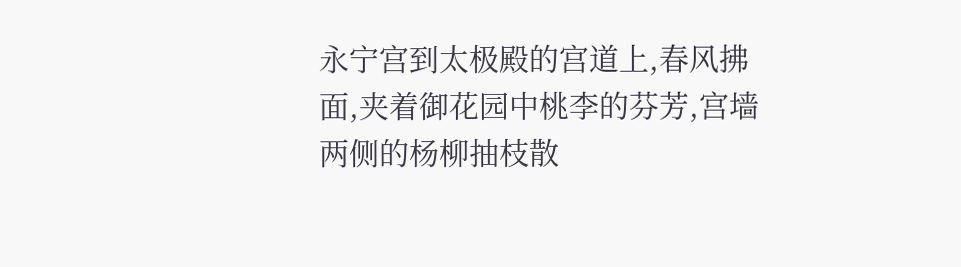永宁宫到太极殿的宫道上,春风拂面,夹着御花园中桃李的芬芳,宫墙两侧的杨柳抽枝散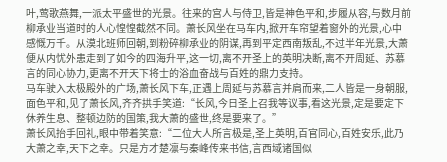叶,莺歌燕舞,一派太平盛世的光景。往来的宫人与侍卫,皆是神色平和,步履从容,与数月前柳承业当道时的人心惶惶截然不同。萧长风坐在马车内,掀开车帘望着窗外的光景,心中感慨万千。从漠北班师回朝,到粉碎柳承业的阴谋,再到平定西南叛乱,不过半年光景,大萧便从内忧外患走到了如今的四海升平,这一切,离不开圣上的英明决断,离不开周延、苏慕言的同心协力,更离不开天下将士的浴血奋战与百姓的鼎力支持。
马车驶入太极殿外的广场,萧长风下车,正遇上周延与苏慕言并肩而来,二人皆是一身朝服,面色平和,见了萧长风,齐齐拱手笑道:“长风,今日圣上召我等议事,看这光景,定是要定下休养生息、整顿边防的国策,我大萧的盛世,终是要来了。”
萧长风抬手回礼,眼中带着笑意:“二位大人所言极是,圣上英明,百官同心,百姓安乐,此乃大萧之幸,天下之幸。只是方才楚凛与秦峰传来书信,言西域诸国似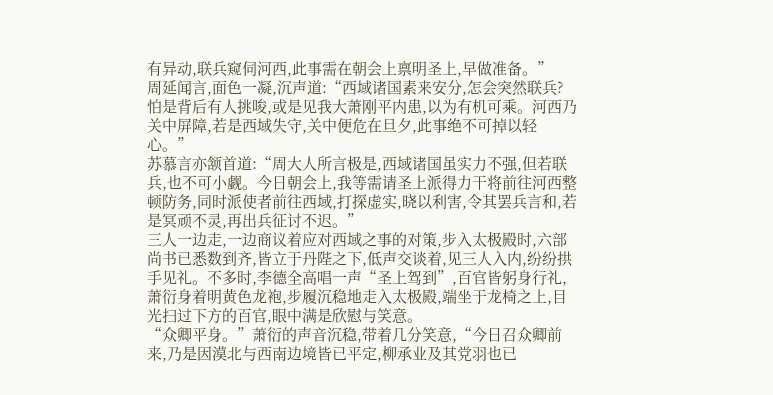有异动,联兵窥伺河西,此事需在朝会上禀明圣上,早做准备。”
周延闻言,面色一凝,沉声道:“西域诸国素来安分,怎会突然联兵?怕是背后有人挑唆,或是见我大萧刚平内患,以为有机可乘。河西乃关中屏障,若是西域失守,关中便危在旦夕,此事绝不可掉以轻心。”
苏慕言亦颔首道:“周大人所言极是,西域诸国虽实力不强,但若联兵,也不可小觑。今日朝会上,我等需请圣上派得力干将前往河西整顿防务,同时派使者前往西域,打探虚实,晓以利害,令其罢兵言和,若是冥顽不灵,再出兵征讨不迟。”
三人一边走,一边商议着应对西域之事的对策,步入太极殿时,六部尚书已悉数到齐,皆立于丹陛之下,低声交谈着,见三人入内,纷纷拱手见礼。不多时,李德全高唱一声“圣上驾到”,百官皆躬身行礼,萧衍身着明黄色龙袍,步履沉稳地走入太极殿,端坐于龙椅之上,目光扫过下方的百官,眼中满是欣慰与笑意。
“众卿平身。”萧衍的声音沉稳,带着几分笑意,“今日召众卿前来,乃是因漠北与西南边境皆已平定,柳承业及其党羽也已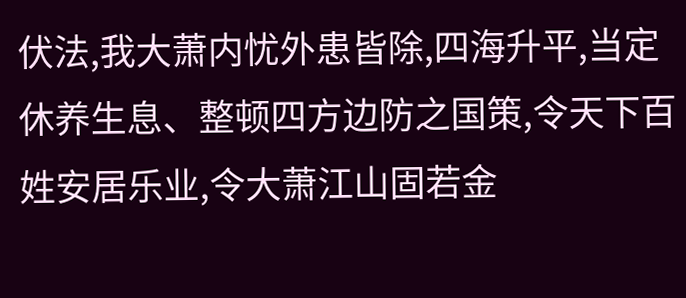伏法,我大萧内忧外患皆除,四海升平,当定休养生息、整顿四方边防之国策,令天下百姓安居乐业,令大萧江山固若金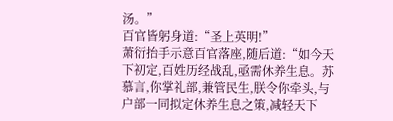汤。”
百官皆躬身道:“圣上英明!”
萧衍抬手示意百官落座,随后道:“如今天下初定,百姓历经战乱,亟需休养生息。苏慕言,你掌礼部,兼管民生,朕令你牵头,与户部一同拟定休养生息之策,减轻天下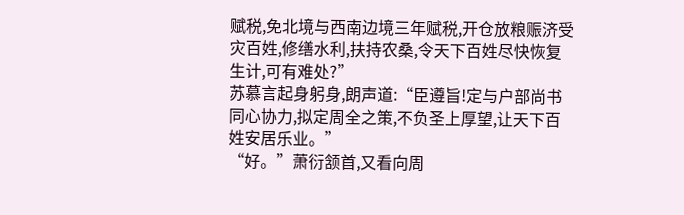赋税,免北境与西南边境三年赋税,开仓放粮赈济受灾百姓,修缮水利,扶持农桑,令天下百姓尽快恢复生计,可有难处?”
苏慕言起身躬身,朗声道:“臣遵旨!定与户部尚书同心协力,拟定周全之策,不负圣上厚望,让天下百姓安居乐业。”
“好。”萧衍颔首,又看向周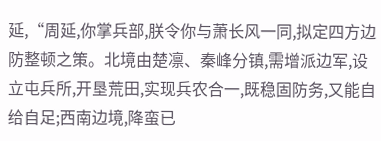延,“周延,你掌兵部,朕令你与萧长风一同,拟定四方边防整顿之策。北境由楚凛、秦峰分镇,需增派边军,设立屯兵所,开垦荒田,实现兵农合一,既稳固防务,又能自给自足;西南边境,降蛮已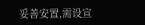妥善安置,需设宣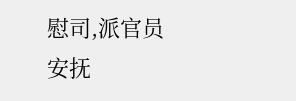慰司,派官员安抚